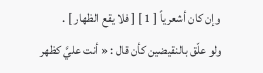وإن كان أشعرياً [ 1 ] [ فلا يقع الظهار ] .
ولو علّق بالنقيضين كأن قال : « أنت عليَّ كظهر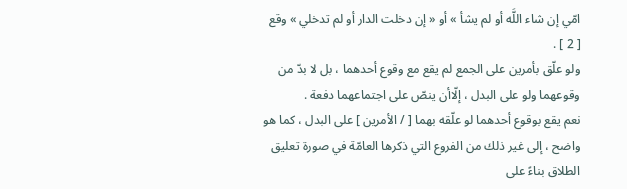امّي إن شاء اللَّه أو لم يشأ » أو « إن دخلت الدار أو لم تدخلي » وقع [ 2 ] .
ولو علّق بأمرين على الجمع لم يقع مع وقوع أحدهما ، بل لا بدّ من وقوعهما ولو على البدل ، إلّاأن ينصّ على اجتماعهما دفعة .
نعم يقع بوقوع أحدهما لو علّقه بهما [ / الأمرين ] على البدل ، كما هو واضح ، إلى غير ذلك من الفروع التي ذكرها العامّة في صورة تعليق الطلاق بناءً على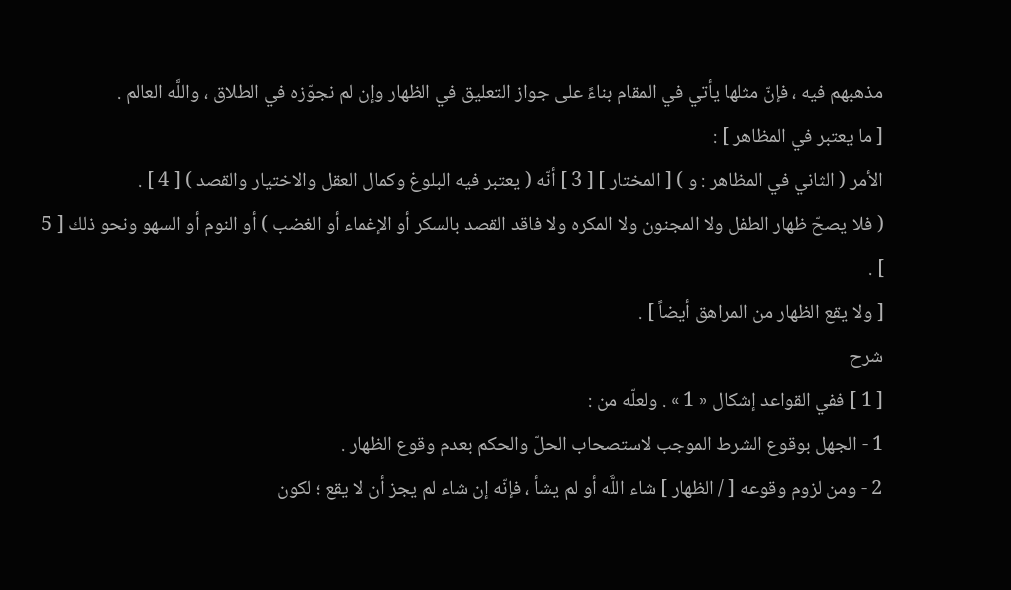مذهبهم فيه ، فإنّ مثلها يأتي في المقام بناءً على جواز التعليق في الظهار وإن لم نجوّزه في الطلاق ، واللَّه العالم .
[ ما يعتبر في المظاهر ] :
الأمر ( الثاني في المظاهر : و ) [ المختار ] [ 3 ] أنّه ( يعتبر فيه البلوغ وكمال العقل والاختيار والقصد ) [ 4 ] .
( فلا يصحّ ظهار الطفل ولا المجنون ولا المكره ولا فاقد القصد بالسكر أو الإغماء أو الغضب ) أو النوم أو السهو ونحو ذلك [ 5 ] .
[ ولا يقع الظهار من المراهق أيضاً ] .
شرح
[ 1 ] ففي القواعد إشكال « 1 » . ولعلّه من :
1 - الجهل بوقوع الشرط الموجب لاستصحاب الحلّ والحكم بعدم وقوع الظهار .
2 - ومن لزوم وقوعه [ / الظهار ] شاء اللَّه أو لم يشأ ، فإنّه إن شاء لم يجز أن لا يقع ؛ لكون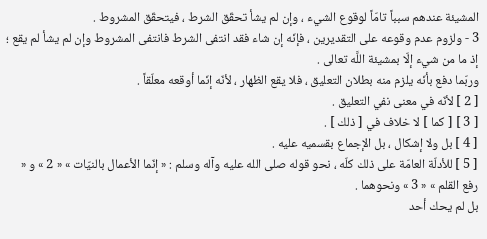المشيئة عندهم سبباً تامّاً لوقوع الشيء ، وإن لم يشأ تحقّق الشرط ، فيتحقّق المشروط .
3 - ولزوم عدم وقوعه على التقديرين ، فإنّه إن شاء فقد انتفى الشرط فانتفى المشروط وإن لم يشأ لم يقع ؛ إذ ما من شيء إلّا بمشيئة اللَّه تعالى .
وربّما دفع بأنّه يلزم منه بطلان التعليق ، فلا يقع الظهار ، لأنّه إنّما أوقعه معلّقاً .
[ 2 ] لأنّه في معنى نفي التعليق .
[ 3 ] [ كما ] لا خلاف في [ ذلك ] .
[ 4 ] بل ولا إشكال ، بل الإجماع بقسميه عليه .
[ 5 ] للأدلّة العامّة على ذلك كلّه ، نحو قوله صلى الله عليه وآله وسلم : « إنّما الأعمال بالنيّات » « 2 » و « رفع القلم » « 3 » ونحوهما .
بل لم يحك أحد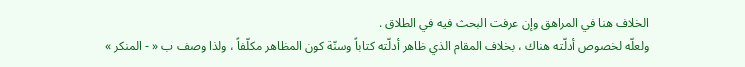الخلاف هنا في المراهق وإن عرفت البحث فيه في الطلاق .
ولعلّه لخصوص أدلّته هناك ، بخلاف المقام الذي ظاهر أدلّته كتاباً وسنّة كون المظاهر مكلّفاً ، ولذا وصف ب « - المنكر »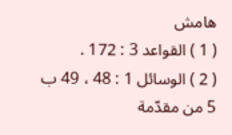هامش
( 1 ) القواعد 3 : 172 .
( 2 ) الوسائل 1 : 48 ، 49 ب 5 من مقدّمة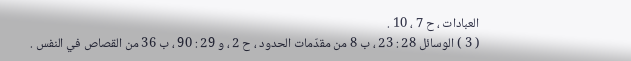العبادات ، ح 7 ، 10 .
( 3 ) الوسائل 28 : 23 ، ب 8 من مقدّمات الحدود ، ح 2 ، و 29 : 90 ، ب 36 من القصاص في النفس .